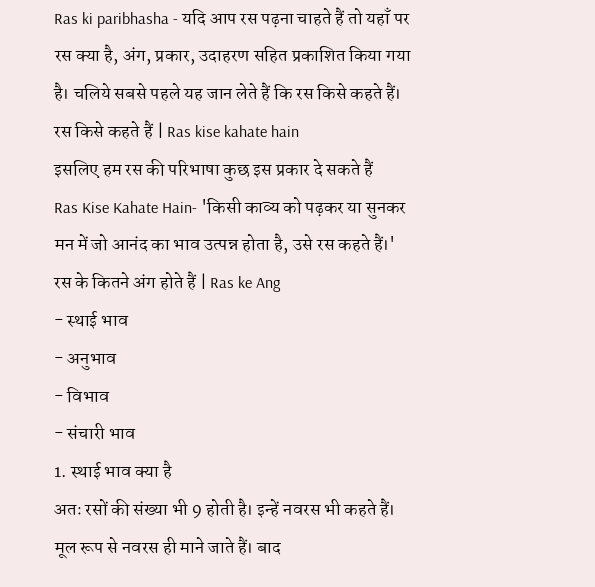Ras ki paribhasha - यदि आप रस पढ़ना चाहते हैं तो यहाँ पर रस क्या है, अंग, प्रकार, उदाहरण सहित प्रकाशित किया गया है। चलिये सबसे पहले यह जान लेते हैं कि रस किसे कहते हैं।
रस किसे कहते हैं | Ras kise kahate hain
इसलिए हम रस की परिभाषा कुछ इस प्रकार दे सकते हैं
Ras Kise Kahate Hain- 'किसी काव्य को पढ़कर या सुनकर मन में जो आनंद का भाव उत्पन्न होता है, उसे रस कहते हैं।'
रस के कितने अंग होते हैं | Ras ke Ang
- स्थाई भाव
- अनुभाव
- विभाव
- संचारी भाव
1. स्थाई भाव क्या है
अतः रसों की संख्या भी 9 होती है। इन्हें नवरस भी कहते हैं। मूल रूप से नवरस ही माने जाते हैं। बाद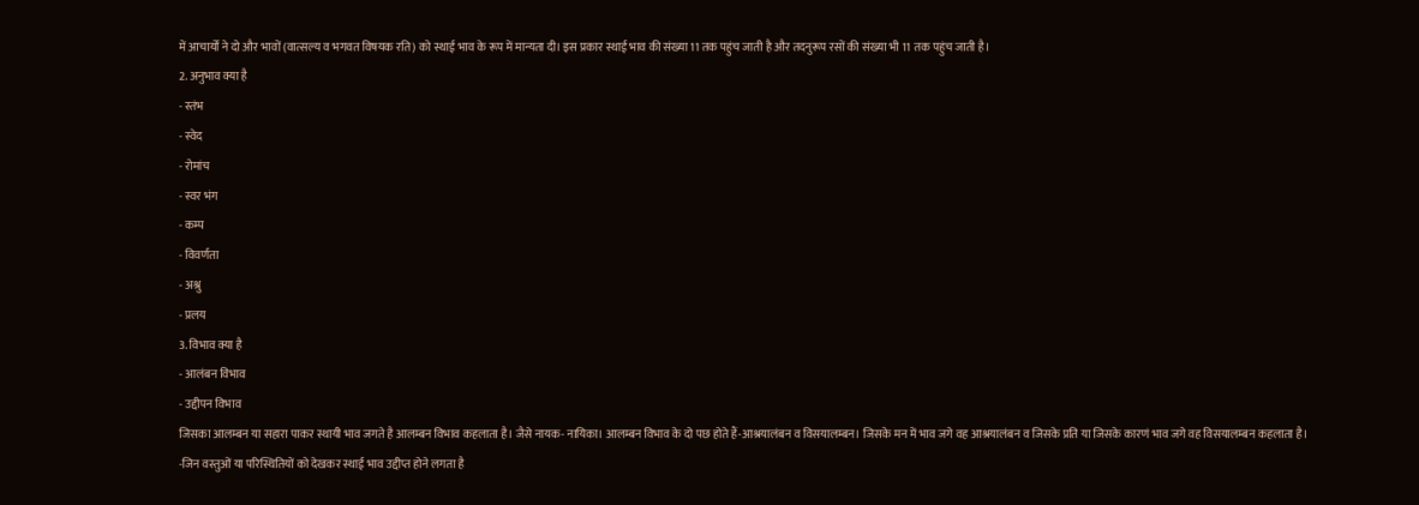में आचार्यों ने दो और भावों (वात्सल्य व भगवत विषयक रति) को स्थाई भाव के रूप में मान्यता दी। इस प्रकार स्थाई भाव की संख्या 11 तक पहुंच जाती है और तदनुरूप रसों की संख्या भी 11 तक पहुंच जाती है।
2. अनुभाव क्या है
- स्तंभ
- स्वेद
- रोमांच
- स्वर भंग
- कम्प
- विवर्णता
- अश्रु
- प्रलय
3. विभाव क्या है
- आलंबन विभाव
- उद्दीपन विभाव
जिसका आलम्बन या सहारा पाकर स्थायी भाव जगते है आलम्बन विभाव कहलाता है। जैसे नायक- नायिका। आलम्बन विभाव के दो पछ होते हैं-आश्रयालंबन व विसयालम्बन। जिसके मन में भाव जगे वह आश्रयालंबन व जिसके प्रति या जिसके कारणं भाव जगे वह विसयालम्बन कहलाता है।
-जिन वस्तुओं या परिस्थितियों को देखकर स्थाई भाव उद्दीप्त होने लगता है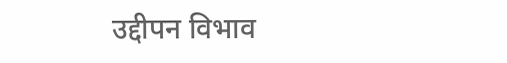उद्दीपन विभाव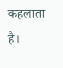कहलाता है।